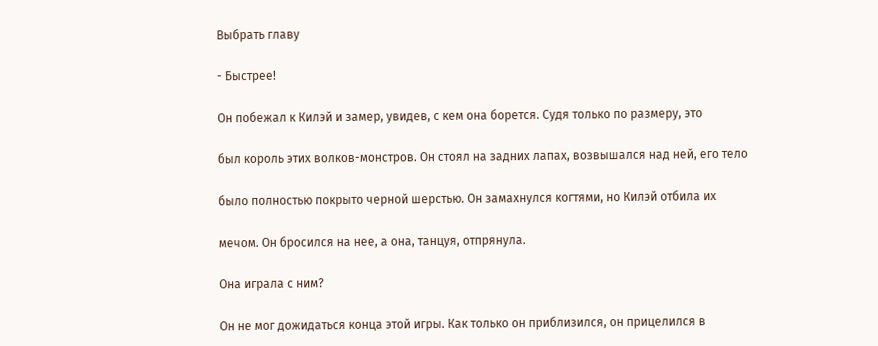Выбрать главу

- Быстрее!

Он побежал к Килэй и замер, увидев, с кем она борется. Судя только по размеру, это

был король этих волков-монстров. Он стоял на задних лапах, возвышался над ней, его тело

было полностью покрыто черной шерстью. Он замахнулся когтями, но Килэй отбила их

мечом. Он бросился на нее, а она, танцуя, отпрянула.

Она играла с ним?

Он не мог дожидаться конца этой игры. Как только он приблизился, он прицелился в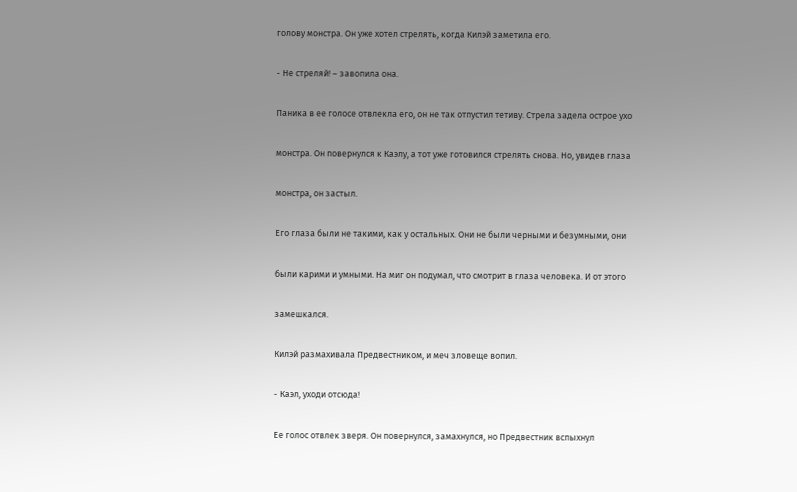голову монстра. Он уже хотел стрелять, когда Килэй заметила его.

- Не стреляй! – завопила она.

Паника в ее голосе отвлекла его, он не так отпустил тетиву. Стрела задела острое ухо

монстра. Он повернулся к Каэлу, а тот уже готовился стрелять снова. Но, увидев глаза

монстра, он застыл.

Его глаза были не такими, как у остальных. Они не были черными и безумными, они

были карими и умными. На миг он подумал, что смотрит в глаза человека. И от этого

замешкался.

Килэй размахивала Предвестником, и меч зловеще вопил.

- Каэл, уходи отсюда!

Ее голос отвлек зверя. Он повернулся, замахнулся, но Предвестник вспыхнул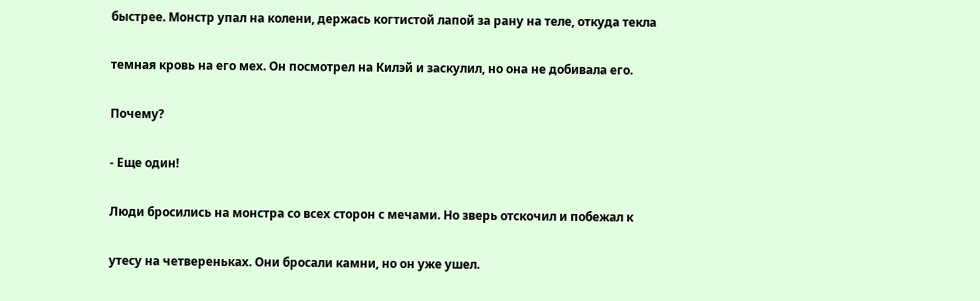быстрее. Монстр упал на колени, держась когтистой лапой за рану на теле, откуда текла

темная кровь на его мех. Он посмотрел на Килэй и заскулил, но она не добивала его.

Почему?

- Еще один!

Люди бросились на монстра со всех сторон с мечами. Но зверь отскочил и побежал к

утесу на четвереньках. Они бросали камни, но он уже ушел.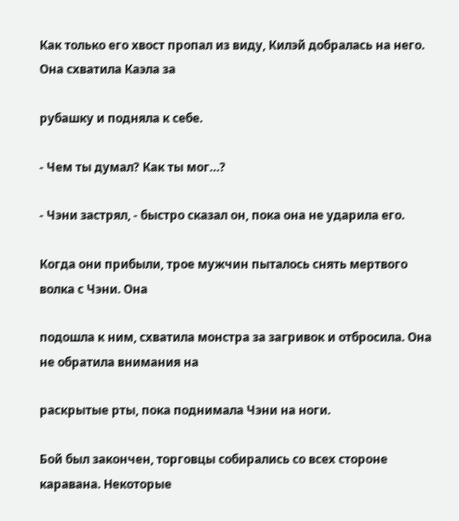Как только его хвост пропал из виду, Килэй добралась на него. Она схватила Каэла за

рубашку и подняла к себе.

- Чем ты думал? Как ты мог…?

- Чэни застрял, - быстро сказал он, пока она не ударила его.

Когда они прибыли, трое мужчин пыталось снять мертвого волка с Чэни. Она

подошла к ним, схватила монстра за загривок и отбросила. Она не обратила внимания на

раскрытые рты, пока поднимала Чэни на ноги.

Бой был закончен, торговцы собирались со всех стороне каравана. Некоторые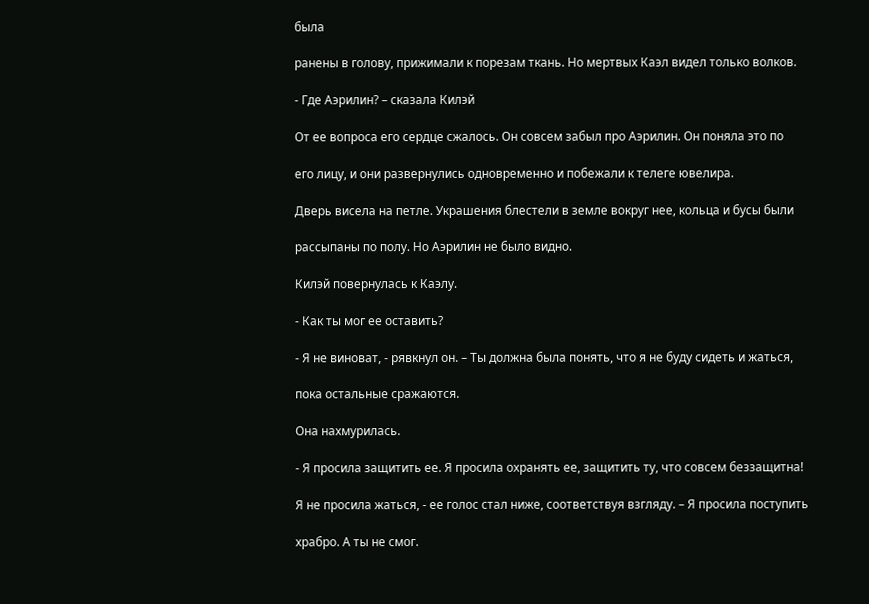была

ранены в голову, прижимали к порезам ткань. Но мертвых Каэл видел только волков.

- Где Аэрилин? – сказала Килэй

От ее вопроса его сердце сжалось. Он совсем забыл про Аэрилин. Он поняла это по

его лицу, и они развернулись одновременно и побежали к телеге ювелира.

Дверь висела на петле. Украшения блестели в земле вокруг нее, кольца и бусы были

рассыпаны по полу. Но Аэрилин не было видно.

Килэй повернулась к Каэлу.

- Как ты мог ее оставить?

- Я не виноват, - рявкнул он. – Ты должна была понять, что я не буду сидеть и жаться,

пока остальные сражаются.

Она нахмурилась.

- Я просила защитить ее. Я просила охранять ее, защитить ту, что совсем беззащитна!

Я не просила жаться, - ее голос стал ниже, соответствуя взгляду. – Я просила поступить

храбро. А ты не смог.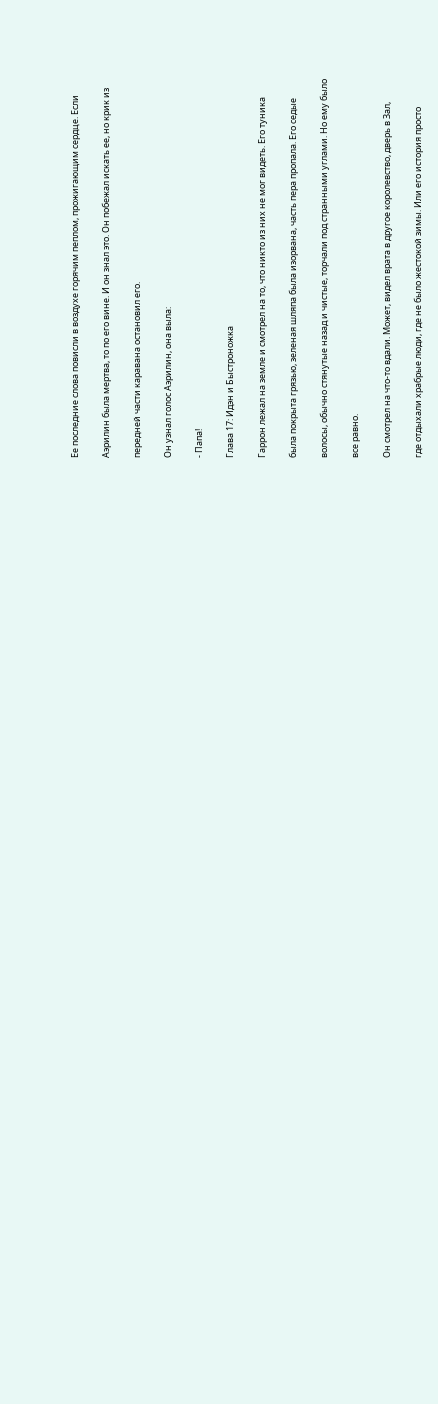Ее последние слова повисли в воздухе горячим пеплом, прожигающим сердце. Если

Аэрилин была мертва, то по его вине. И он знал это. Он побежал искать ее, но крик из

передней части каравана остановил его.

Он узнал голос Аэрилин, она выла:

- Папа!

Глава 17: Идэн и Быстроножка

Гаррон лежал на земле и смотрел на то, что никто из них не мог видеть. Его туника

была покрыта грязью, зеленая шляпа была изорвана, часть пера пропала. Его седые

волосы, обычно стянутые назад и чистые, торчали под странными углами. Но ему было

все равно.

Он смотрел на что-то вдали. Может, видел врата в другое королевство, дверь в Зал,

где отдыхали храбрые люди, где не было жестокой зимы. Или его история просто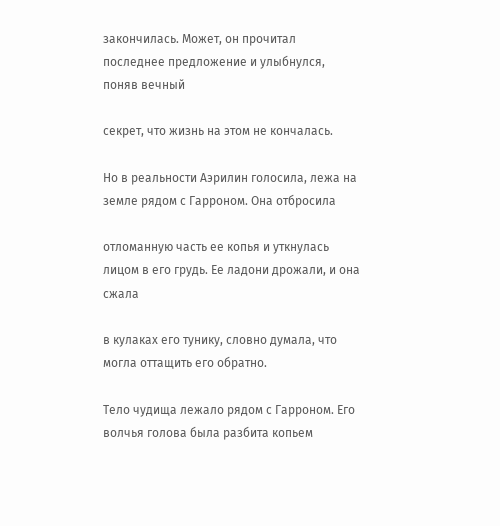закончилась. Может, он прочитал последнее предложение и улыбнулся, поняв вечный

секрет, что жизнь на этом не кончалась.

Но в реальности Аэрилин голосила, лежа на земле рядом с Гарроном. Она отбросила

отломанную часть ее копья и уткнулась лицом в его грудь. Ее ладони дрожали, и она сжала

в кулаках его тунику, словно думала, что могла оттащить его обратно.

Тело чудища лежало рядом с Гарроном. Его волчья голова была разбита копьем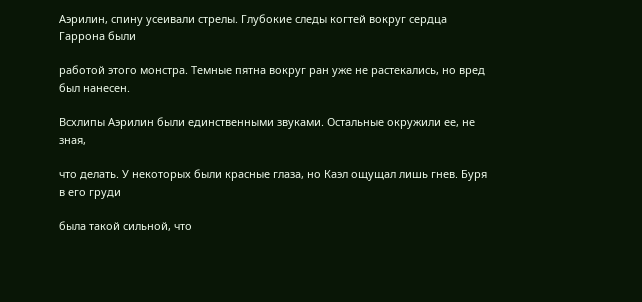Аэрилин, спину усеивали стрелы. Глубокие следы когтей вокруг сердца Гаррона были

работой этого монстра. Темные пятна вокруг ран уже не растекались, но вред был нанесен.

Всхлипы Аэрилин были единственными звуками. Остальные окружили ее, не зная,

что делать. У некоторых были красные глаза, но Каэл ощущал лишь гнев. Буря в его груди

была такой сильной, что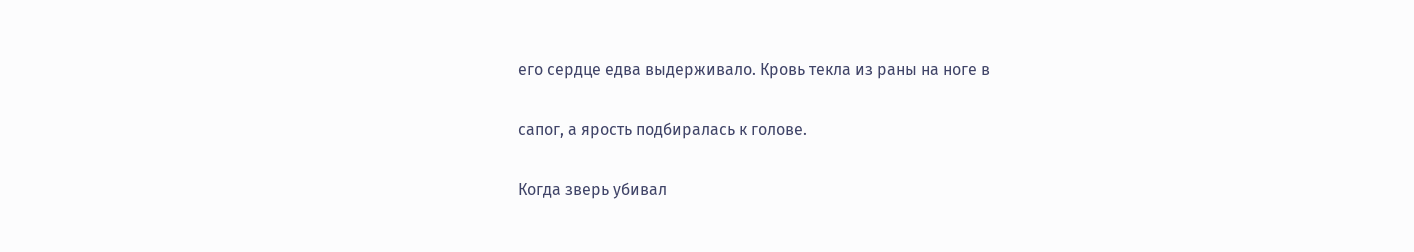его сердце едва выдерживало. Кровь текла из раны на ноге в

сапог, а ярость подбиралась к голове.

Когда зверь убивал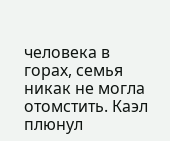человека в горах, семья никак не могла отомстить. Каэл плюнул